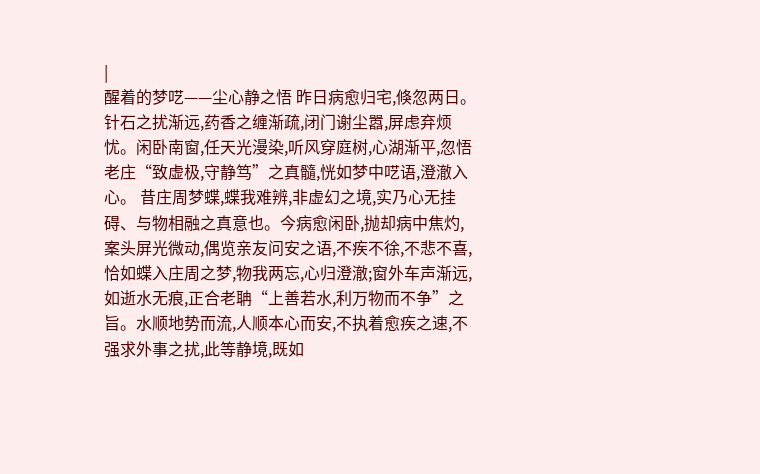|
醒着的梦呓——尘心静之悟 昨日病愈归宅,倏忽两日。针石之扰渐远,药香之缠渐疏,闭门谢尘嚣,屏虑弃烦忧。闲卧南窗,任天光漫染,听风穿庭树,心湖渐平,忽悟老庄“致虚极,守静笃”之真髓,恍如梦中呓语,澄澈入心。 昔庄周梦蝶,蝶我难辨,非虚幻之境,实乃心无挂碍、与物相融之真意也。今病愈闲卧,抛却病中焦灼,案头屏光微动,偶览亲友问安之语,不疾不徐,不悲不喜,恰如蝶入庄周之梦,物我两忘,心归澄澈;窗外车声渐远,如逝水无痕,正合老聃“上善若水,利万物而不争”之旨。水顺地势而流,人顺本心而安,不执着愈疾之速,不强求外事之扰,此等静境,既如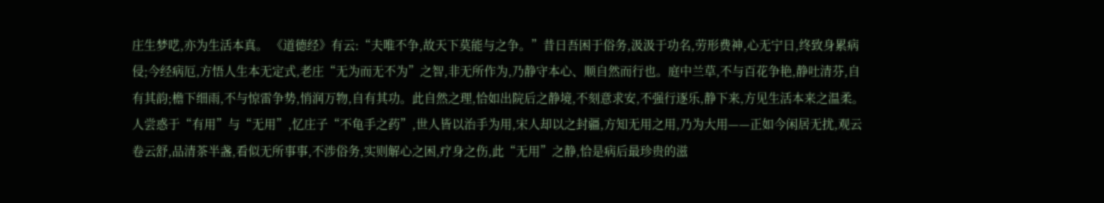庄生梦呓,亦为生活本真。 《道德经》有云:“夫唯不争,故天下莫能与之争。”昔日吾困于俗务,汲汲于功名,劳形费神,心无宁日,终致身累病侵;今经病厄,方悟人生本无定式,老庄“无为而无不为”之智,非无所作为,乃静守本心、顺自然而行也。庭中兰草,不与百花争艳,静吐清芬,自有其韵;檐下细雨,不与惊雷争势,悄润万物,自有其功。此自然之理,恰如出院后之静境,不刻意求安,不强行逐乐,静下来,方见生活本来之温柔。 人尝惑于“有用”与“无用”,忆庄子“不龟手之药”,世人皆以治手为用,宋人却以之封疆,方知无用之用,乃为大用——正如今闲居无扰,观云卷云舒,品清茶半盏,看似无所事事,不涉俗务,实则解心之困,疗身之伤,此“无用”之静,恰是病后最珍贵的滋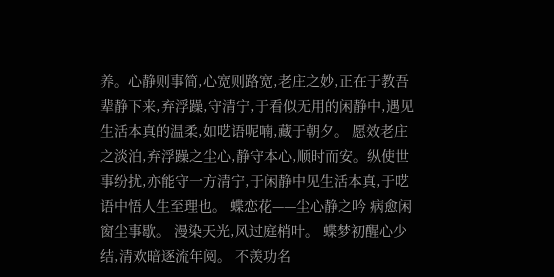养。心静则事简,心宽则路宽,老庄之妙,正在于教吾辈静下来,弃浮躁,守清宁,于看似无用的闲静中,遇见生活本真的温柔,如呓语呢喃,藏于朝夕。 愿效老庄之淡泊,弃浮躁之尘心,静守本心,顺时而安。纵使世事纷扰,亦能守一方清宁,于闲静中见生活本真,于呓语中悟人生至理也。 蝶恋花——尘心静之吟 病愈闲窗尘事歇。 漫染天光,风过庭梢叶。 蝶梦初醒心少结,清欢暗逐流年阅。 不羡功名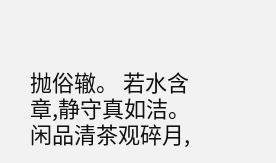抛俗辙。 若水含章,静守真如洁。 闲品清茶观碎月,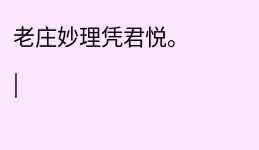老庄妙理凭君悦。
|